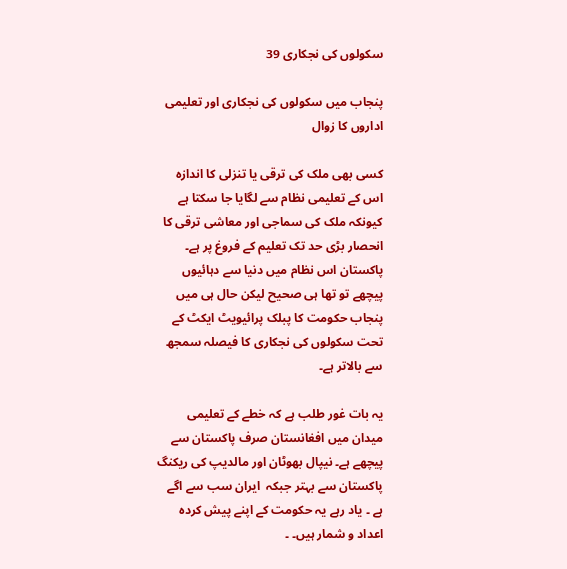سکولوں کی نجکاری 39

پنجاب میں سکولوں کی نجکاری اور تعلیمی اداروں کا زوال

کسی بھی ملک کی ترقی یا تنزلی کا اندازہ اس کے تعلیمی نظام سے لگایا جا سکتا ہے کیونکہ ملک کی سماجی اور معاشی ترقی کا انحصار بڑی حد تک تعلیم کے فروغ پر ہے۔ پاکستان اس نظام میں دنیا سے دہائیوں  پیچھے تو تھا ہی صحیح لیکن حال ہی میں پنجاب حکومت کا پبلک پرائیویٹ ایکٹ کے تحت سکولوں کی نجکاری کا فیصلہ سمجھ سے بالاتر ہے۔

یہ بات غور طلب ہے کہ خطے کے تعلیمی میدان میں افغانستان صرف پاکستان سے پیچھے ہے۔ نیپال بھوٹان اور مالدیپ کی ریکنگ پاکستان سے بہتر جبکہ  ایران سب سے اگے ہے ۔ یاد رہے یہ حکومت کے اپنے پیش کردہ اعداد و شمار ہیں۔ ۔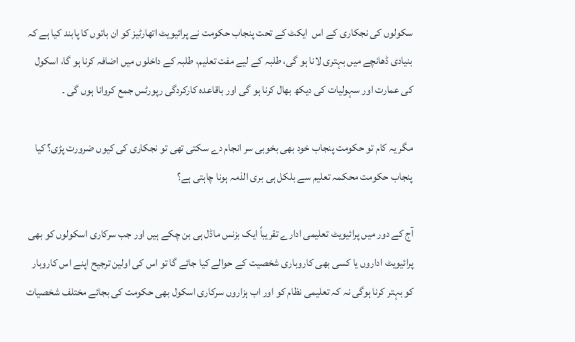سکولوں کی نجکاری کے اس  ایکٹ کے تحت پنجاب حکومت نے پرائیویٹ اتھارٹیز کو ان باتوں کا پابند کیا ہے کہ بنیادی ڈھانچے میں بہتری لانا ہو گی، طلبہ کے لیے مفت تعلیم، طلبہ کے داخلوں میں اضافہ کرنا ہو گا، اسکول کی عمارت اور سہولیات کی دیکھ بھال کرنا ہو گی اور باقاعدہ کارکردگی رپورٹس جمع کروانا ہوں گی ۔

مگر یہ کام تو حکومت پنجاب خود بھی بخوبی سر انجام دے سکتی تھی تو نجکاری کی کیوں ضرورت پڑی؟ کیا پنجاب حکومت محکمہ تعلیم سے بلکل ہی بری الذمہ ہونا چاہتی ہے؟

آج کے دور میں پرائیویٹ تعلیمی ادارے تقریباً ایک بزنس ماڈل ہی بن چکے ہیں اور جب سرکاری اسکولوں کو بھی پرائیویٹ اداروں یا کسی بھی کاروباری شخصیت کے حوالے کیا جائے گا تو اس کی اولین ترجیح اپنے اس کاروبار کو بہتر کرنا ہوگی نہ کہ تعلیمی نظام کو اور اب ہزاروں سرکاری اسکول بھی حکومت کی بجائے مختلف شخصیات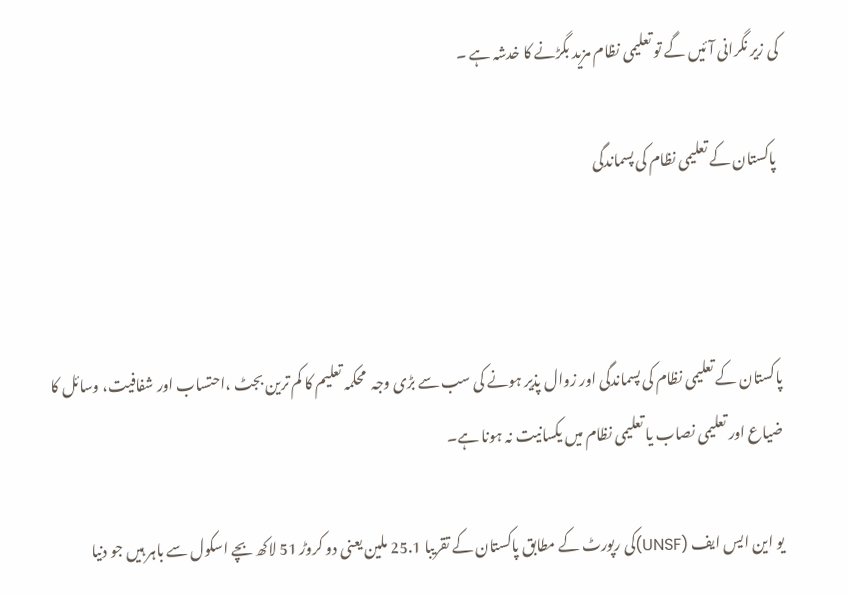کی زیر نگرانی آئیں گے تو تعلیمی نظام مزید بگڑنے کا خدشہ ہے ۔

 پاکستان کے تعلیمی نظام کی پسماندگی



پاکستان کے تعلیمی نظام کی پسماندگی اور زوال پذیر ہونے کی سب سے بڑی وجہ  محکمہ تعلیم کا کم ترین بجٹ ،احتساب اور شفافیت، وسائل کا ضیاع اور تعلیمی نصاب یا تعلیمی نظام میں یکسانیت نہ ہونا ہے۔

یو این ایس ایف (UNSF)کی رپورٹ کے مطابق پاکستان کے تقریبا 25.1 ملین یعنی دو کروڑ 51 لاکھ بچے اسکول سے باہر ہیں جو دنیا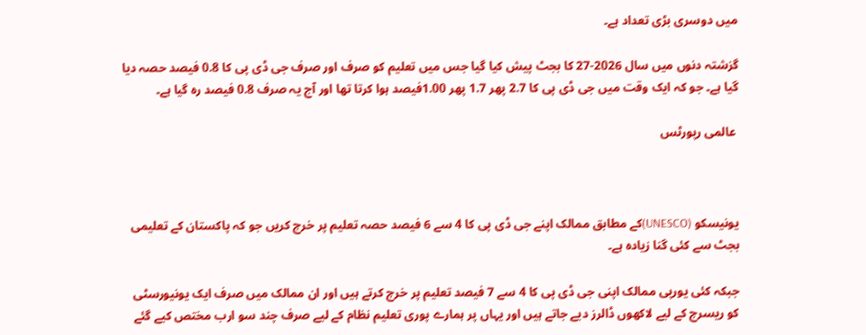میں دوسری بڑی تعداد ہے۔

گزشتہ دنوں میں سال 2026-27 کا بجٹ پیش کیا گیا جس میں تعلیم کو صرف اور صرف جی ڈی پی کا 0.8 فیصد حصہ دیا گیا ہے۔ جو کہ ایک وقت میں جی ڈی پی کا 2.7 پھر 1.7 پھر 1.00فیصد ہوا کرتا تھا اور آج یہ صرف 0.8 فیصد رہ گیا ہے۔

 عالمی رپورٹس



یونیسکو (UNESCO)کے مطابق ممالک اپنے جی ڈی پی کا 4 سے 6 فیصد حصہ تعلیم پر خرچ کریں جو کہ پاکستان کے تعلیمی بجٹ سے کئی گنا زیادہ ہے۔

جبکہ کئی یورپی ممالک اپنی جی ڈی پی کا 4 سے 7 فیصد تعلیم پر خرچ کرتے ہیں اور ان ممالک میں صرف ایک یونیورسٹی کو ریسرچ کے لیے لاکھوں ڈالرز دیے جاتے ہیں اور یہاں پر ہمارے پوری تعلیم نظام کے لیے صرف چند سو ارب مختص کیے گئے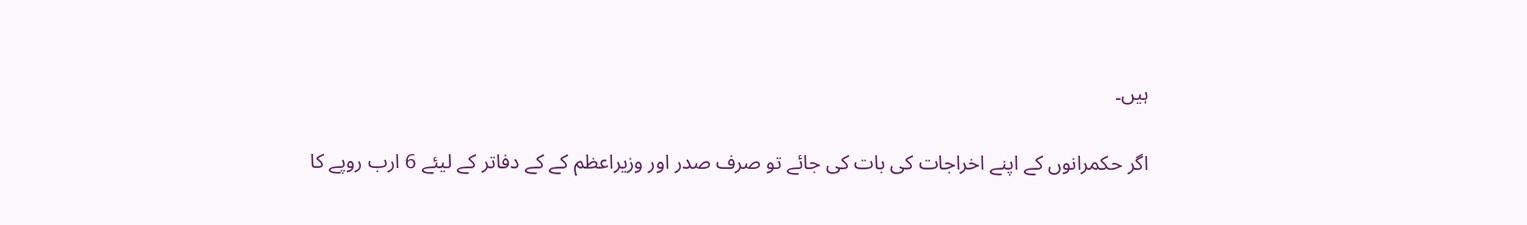ہیں۔

اگر حکمرانوں کے اپنے اخراجات کی بات کی جائے تو صرف صدر اور وزیراعظم کے کے دفاتر کے لیئے 6 ارب روپے کا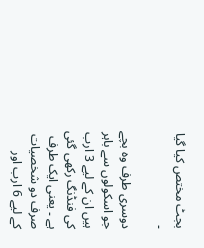بجٹ مختص کیا گیا ۔

دوسری طرف وہ بچے جو اسکولوں سے باہر ہیں ان کے لیے 3 ارب کی فنڈنگ رکھی گئی ہے ۔ یعنی ایک طرف صرف دو شخصیات کے لیے 6 ارب اور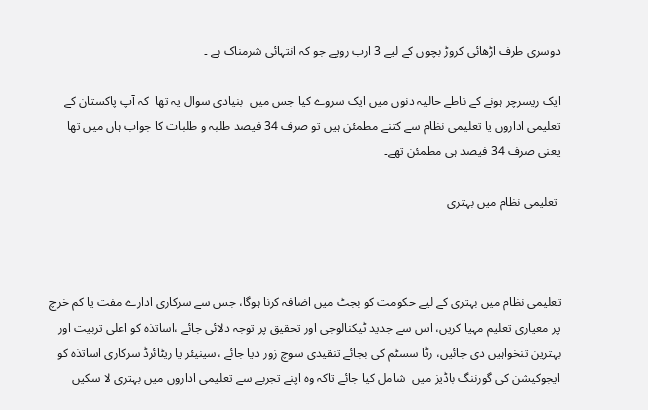دوسری طرف اڑھائی کروڑ بچوں کے لیے 3 ارب روپے جو کہ انتہائی شرمناک ہے ۔

ایک ریسرچر ہونے کے ناطے حالیہ دنوں میں ایک سروے کیا جس میں  بنیادی سوال یہ تھا  کہ آپ پاکستان کے تعلیمی اداروں یا تعلیمی نظام سے کتنے مطمئن ہیں تو صرف 34 فیصد طلبہ و طلبات کا جواب ہاں میں تھا یعنی صرف 34 فیصد ہی مطمئن تھے۔

 تعلیمی نظام میں بہتری



تعلیمی نظام میں بہتری کے لیے حکومت کو بجٹ میں اضافہ کرنا ہوگا، جس سے سرکاری ادارے مفت یا کم خرچ پر معیاری تعلیم مہیا کریں، اس سے جدید ٹیکنالوجی اور تحقیق پر توجہ دلائی جائے ،اساتذہ کو اعلی تربیت اور بہترین تنخواہیں دی جائیں، رٹا سسٹم کی بجائے تنقیدی سوچ زور دیا جائے ،سینیئر یا ریٹائرڈ سرکاری اساتذہ کو ایجوکیشن کی گورننگ باڈیز میں  شامل کیا جائے تاکہ وہ اپنے تجربے سے تعلیمی اداروں میں بہتری لا سکیں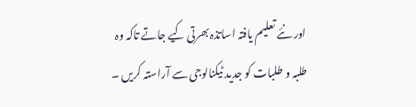اور نئے تعلیم یافتہ اساتذہ بھرتی کیے جاتے تاکہ وہ طلبہ و طلبات کو جدید ٹیکنالوجی سے آراستہ کریں ۔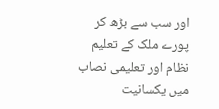اور سب سے بڑھ کر پورے ملک کے تعلیم نظام اور تعلیمی نصاب میں یکسانیت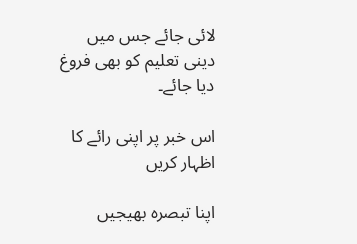لائی جائے جس میں دینی تعلیم کو بھی فروغ دیا جائے۔

اس خبر پر اپنی رائے کا اظہار کریں

اپنا تبصرہ بھیجیں